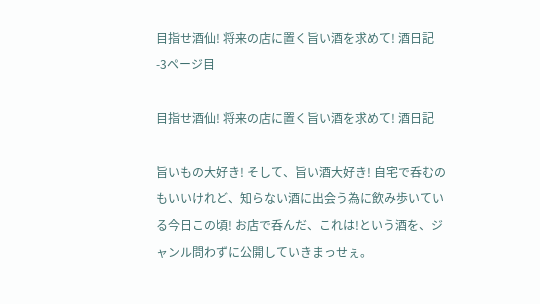目指せ酒仙! 将来の店に置く旨い酒を求めて! 酒日記 -3ページ目

目指せ酒仙! 将来の店に置く旨い酒を求めて! 酒日記

旨いもの大好き! そして、旨い酒大好き! 自宅で呑むのもいいけれど、知らない酒に出会う為に飲み歩いている今日この頃! お店で呑んだ、これは!という酒を、ジャンル問わずに公開していきまっせぇ。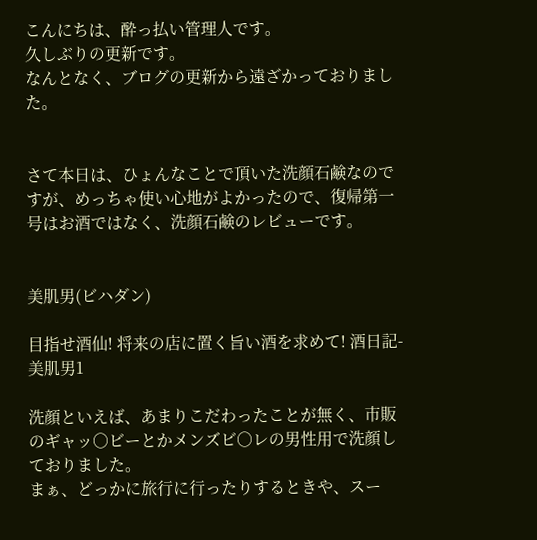こんにちは、酔っ払い管理人です。
久しぶりの更新です。
なんとなく、ブログの更新から遠ざかっておりました。


さて本日は、ひょんなことで頂いた洗顔石鹸なのですが、めっちゃ使い心地がよかったので、復帰第一号はお酒ではなく、洗顔石鹸のレビューです。


美肌男(ビハダン)

目指せ酒仙! 将来の店に置く旨い酒を求めて! 酒日記-美肌男1

洗顔といえば、あまりこだわったことが無く、市販のギャッ○ビーとかメンズビ○レの男性用で洗顔しておりました。
まぁ、どっかに旅行に行ったりするときや、スー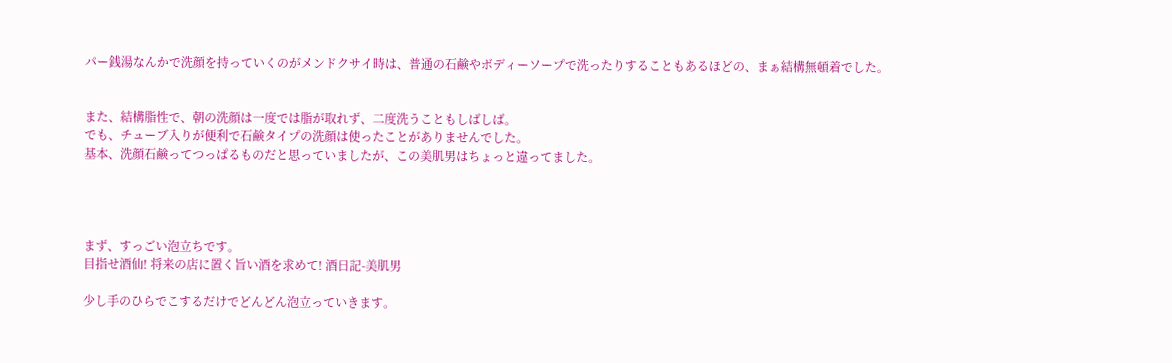パー銭湯なんかで洗顔を持っていくのがメンドクサイ時は、普通の石鹸やボディーソープで洗ったりすることもあるほどの、まぁ結構無頓着でした。


また、結構脂性で、朝の洗顔は一度では脂が取れず、二度洗うこともしばしば。
でも、チューブ入りが便利で石鹸タイプの洗顔は使ったことがありませんでした。
基本、洗顔石鹸ってつっぱるものだと思っていましたが、この美肌男はちょっと違ってました。




まず、すっごい泡立ちです。
目指せ酒仙! 将来の店に置く旨い酒を求めて! 酒日記-美肌男

少し手のひらでこするだけでどんどん泡立っていきます。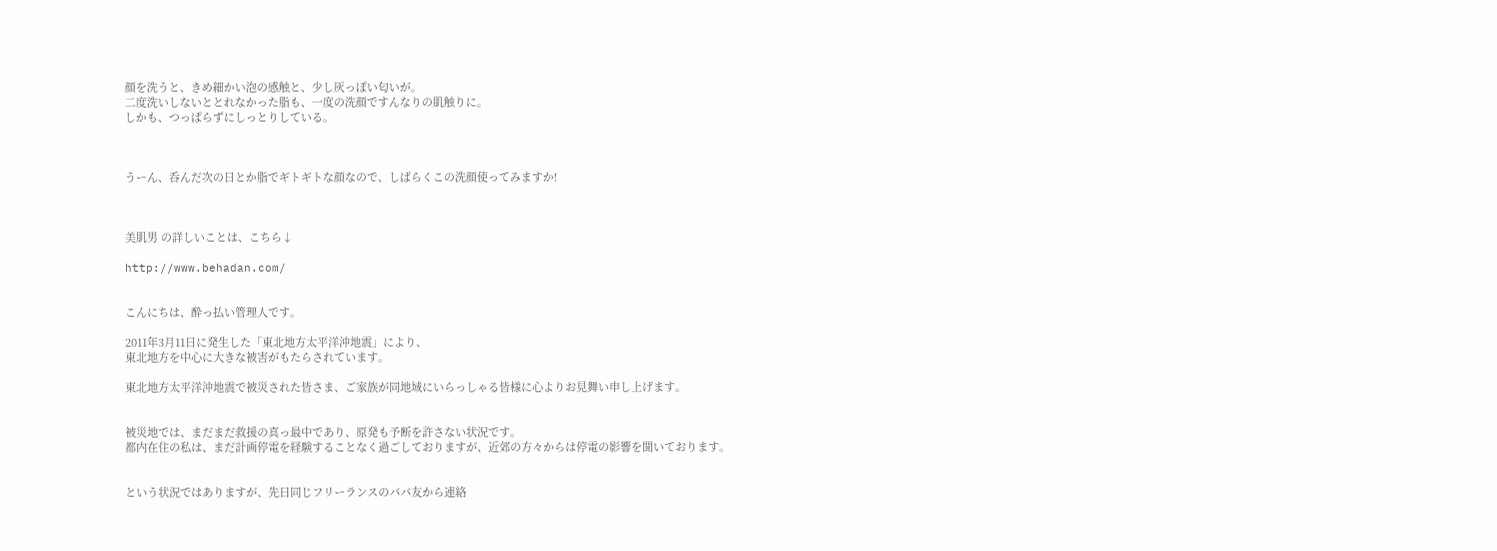顔を洗うと、きめ細かい泡の感触と、少し灰っぽい匂いが。
二度洗いしないととれなかった脂も、一度の洗顔ですんなりの肌触りに。
しかも、つっぱらずにしっとりしている。



うーん、呑んだ次の日とか脂でギトギトな顔なので、しばらくこの洗顔使ってみますか!



美肌男 の詳しいことは、こちら↓

http://www.behadan.com/


こんにちは、酔っ払い管理人です。

2011年3月11日に発生した「東北地方太平洋沖地震」により、
東北地方を中心に大きな被害がもたらされています。

東北地方太平洋沖地震で被災された皆さま、ご家族が同地域にいらっしゃる皆様に心よりお見舞い申し上げます。


被災地では、まだまだ救援の真っ最中であり、原発も予断を許さない状況です。
都内在住の私は、まだ計画停電を経験することなく過ごしておりますが、近郊の方々からは停電の影響を聞いております。


という状況ではありますが、先日同じフリーランスのパパ友から連絡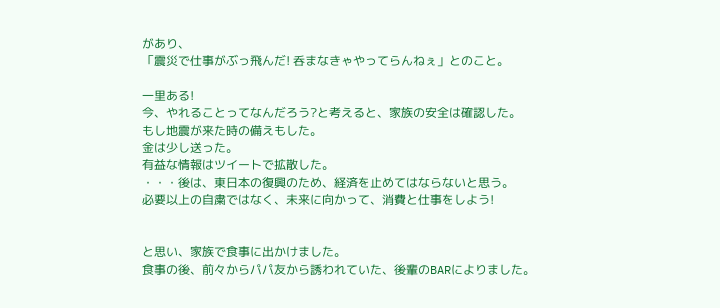があり、
「震災で仕事がぶっ飛んだ! 呑まなきゃやってらんねぇ」とのこと。

一里ある!
今、やれることってなんだろう?と考えると、家族の安全は確認した。
もし地震が来た時の備えもした。
金は少し送った。
有益な情報はツイートで拡散した。
・・・後は、東日本の復興のため、経済を止めてはならないと思う。
必要以上の自粛ではなく、未来に向かって、消費と仕事をしよう!


と思い、家族で食事に出かけました。
食事の後、前々からパパ友から誘われていた、後輩のBARによりました。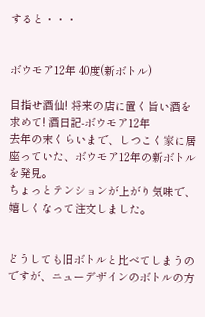すると・・・


ボウモア12年 40度(新ボトル)

目指せ酒仙! 将来の店に置く旨い酒を求めて! 酒日記-ボウモア12年
去年の末くらいまで、しつこく家に居座っていた、ボウモア12年の新ボトルを発見。
ちょっとテンションが上がり気味で、嬉しくなって注文しました。


どうしても旧ボトルと比べてしまうのですが、ニューデザインのボトルの方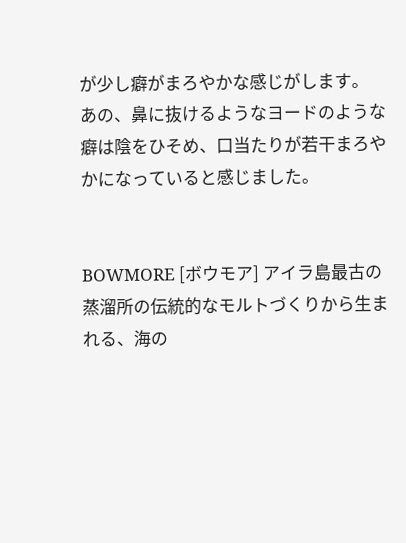が少し癖がまろやかな感じがします。
あの、鼻に抜けるようなヨードのような癖は陰をひそめ、口当たりが若干まろやかになっていると感じました。


BOWMORE [ボウモア] アイラ島最古の蒸溜所の伝統的なモルトづくりから生まれる、海の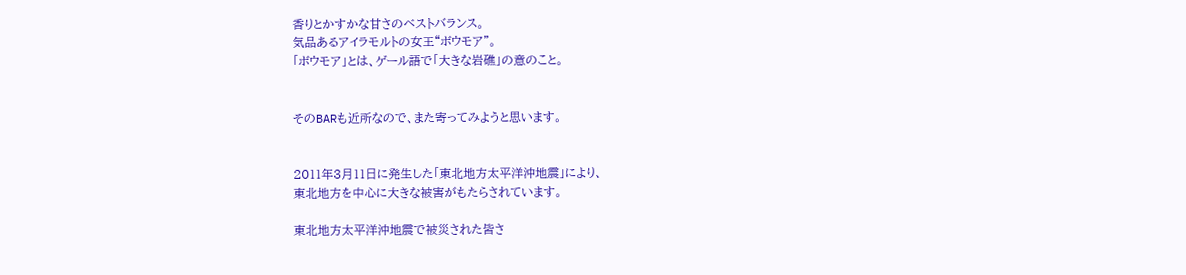香りとかすかな甘さのベストバランス。
気品あるアイラモルトの女王“ボウモア”。
「ボウモア」とは、ゲール語で「大きな岩礁」の意のこと。


そのBARも近所なので、また寄ってみようと思います。


2011年3月11日に発生した「東北地方太平洋沖地震」により、
東北地方を中心に大きな被害がもたらされています。

東北地方太平洋沖地震で被災された皆さ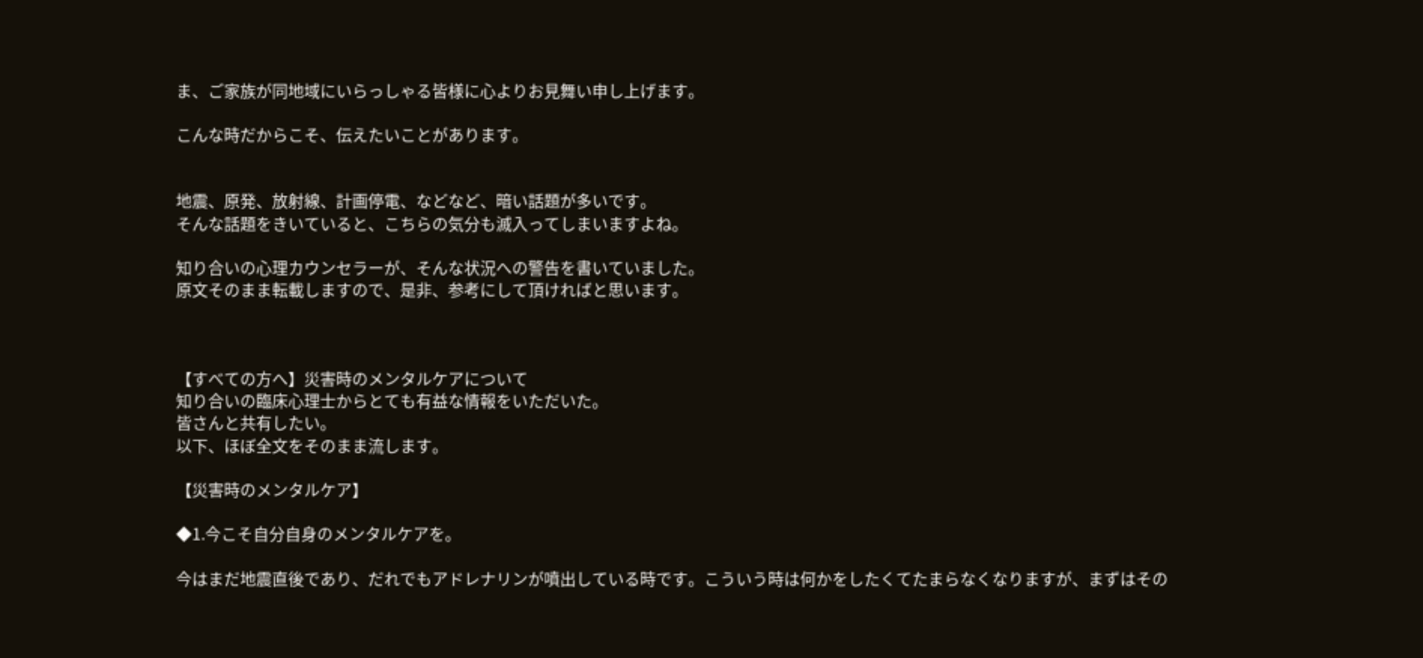ま、ご家族が同地域にいらっしゃる皆様に心よりお見舞い申し上げます。

こんな時だからこそ、伝えたいことがあります。


地震、原発、放射線、計画停電、などなど、暗い話題が多いです。
そんな話題をきいていると、こちらの気分も滅入ってしまいますよね。

知り合いの心理カウンセラーが、そんな状況への警告を書いていました。
原文そのまま転載しますので、是非、参考にして頂ければと思います。



【すべての方へ】災害時のメンタルケアについて
知り合いの臨床心理士からとても有益な情報をいただいた。
皆さんと共有したい。
以下、ほぼ全文をそのまま流します。

【災害時のメンタルケア】

◆1.今こそ自分自身のメンタルケアを。

今はまだ地震直後であり、だれでもアドレナリンが噴出している時です。こういう時は何かをしたくてたまらなくなりますが、まずはその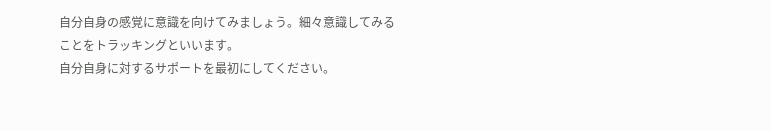自分自身の感覚に意識を向けてみましょう。細々意識してみることをトラッキングといいます。
自分自身に対するサポートを最初にしてください。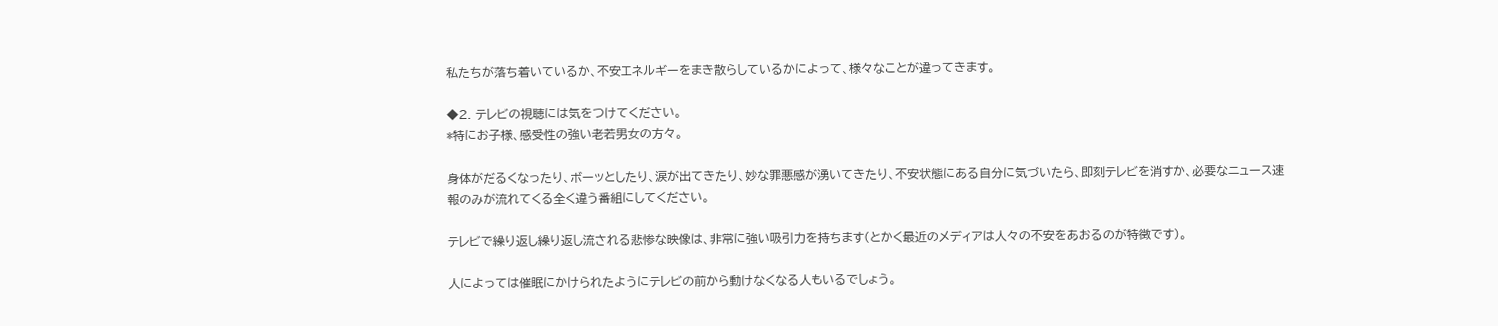私たちが落ち着いているか、不安エネルギーをまき散らしているかによって、様々なことが違ってきます。

◆2. テレビの視聴には気をつけてください。
*特にお子様、感受性の強い老若男女の方々。

身体がだるくなったり、ボーッとしたり、涙が出てきたり、妙な罪悪感が湧いてきたり、不安状態にある自分に気づいたら、即刻テレビを消すか、必要なニュース速報のみが流れてくる全く違う番組にしてください。

テレビで繰り返し繰り返し流される悲惨な映像は、非常に強い吸引力を持ちます(とかく最近のメディアは人々の不安をあおるのが特徴です)。

人によっては催眠にかけられたようにテレビの前から動けなくなる人もいるでしょう。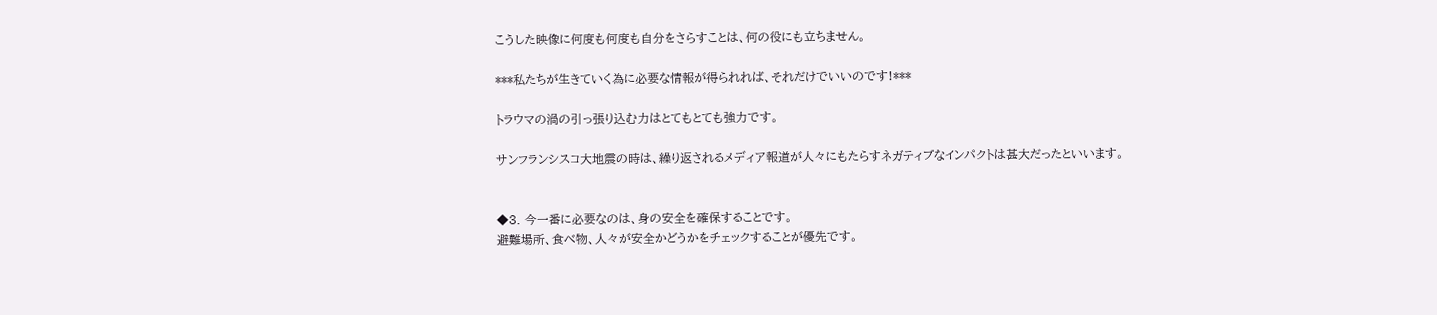こうした映像に何度も何度も自分をさらすことは、何の役にも立ちません。

***私たちが生きていく為に必要な情報が得られれば、それだけでいいのです!***

トラウマの渦の引っ張り込む力はとてもとても強力です。

サンフランシスコ大地震の時は、繰り返されるメディア報道が人々にもたらすネガティブなインパクトは甚大だったといいます。


◆3. 今一番に必要なのは、身の安全を確保することです。
避難場所、食べ物、人々が安全かどうかをチェックすることが優先です。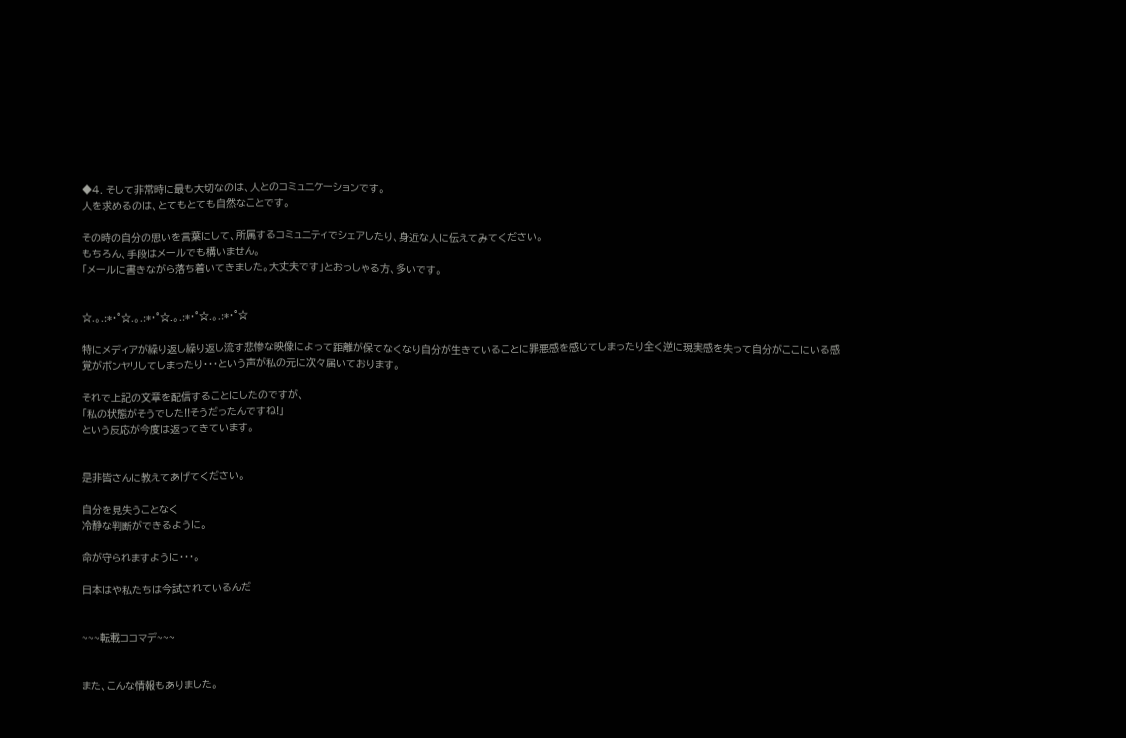◆4. そして非常時に最も大切なのは、人とのコミュニケーションです。
人を求めるのは、とてもとても自然なことです。

その時の自分の思いを言葉にして、所属するコミュニティでシェアしたり、身近な人に伝えてみてください。
もちろん、手段はメールでも構いません。
「メールに書きながら落ち着いてきました。大丈夫です」とおっしゃる方、多いです。


☆.。.:*・°☆.。.:*・°☆.。.:*・°☆.。.:*・°☆

特にメディアが繰り返し繰り返し流す悲惨な映像によって距離が保てなくなり自分が生きていることに罪悪感を感じてしまったり全く逆に現実感を失って自分がここにいる感覚がボンヤリしてしまったり・・・という声が私の元に次々届いております。

それで上記の文章を配信することにしたのですが、
「私の状態がそうでした!!そうだったんですね!」
という反応が今度は返ってきています。


是非皆さんに教えてあげてください。

自分を見失うことなく
冷静な判断ができるように。

命が守られますように・・・。

日本はや私たちは今試されているんだ


~~~転載ココマデ~~~


また、こんな情報もありました。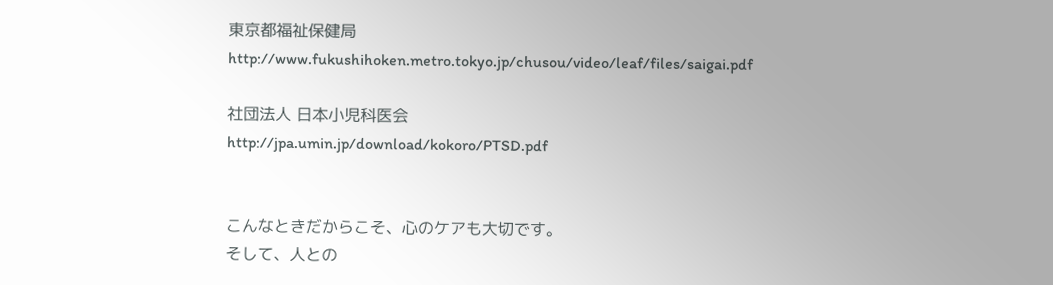東京都福祉保健局
http://www.fukushihoken.metro.tokyo.jp/chusou/video/leaf/files/saigai.pdf

社団法人 日本小児科医会
http://jpa.umin.jp/download/kokoro/PTSD.pdf


こんなときだからこそ、心のケアも大切です。
そして、人との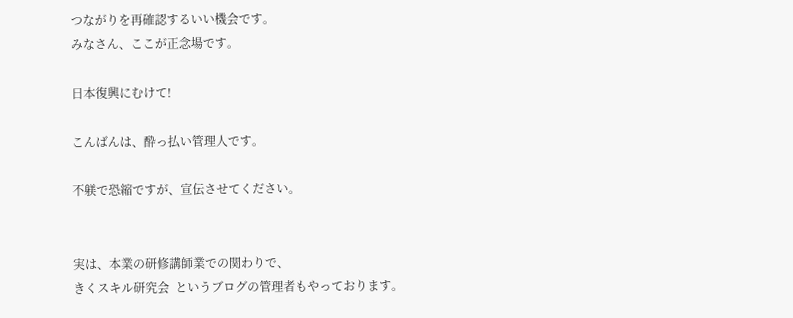つながりを再確認するいい機会です。
みなさん、ここが正念場です。

日本復興にむけて!

こんばんは、酔っ払い管理人です。

不躾で恐縮ですが、宣伝させてください。


実は、本業の研修講師業での関わりで、
きくスキル研究会  というブログの管理者もやっております。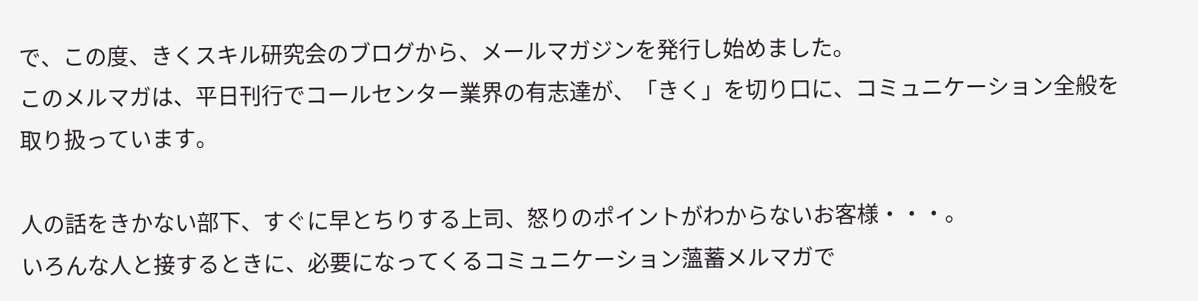で、この度、きくスキル研究会のブログから、メールマガジンを発行し始めました。
このメルマガは、平日刊行でコールセンター業界の有志達が、「きく」を切り口に、コミュニケーション全般を取り扱っています。

人の話をきかない部下、すぐに早とちりする上司、怒りのポイントがわからないお客様・・・。
いろんな人と接するときに、必要になってくるコミュニケーション薀蓄メルマガで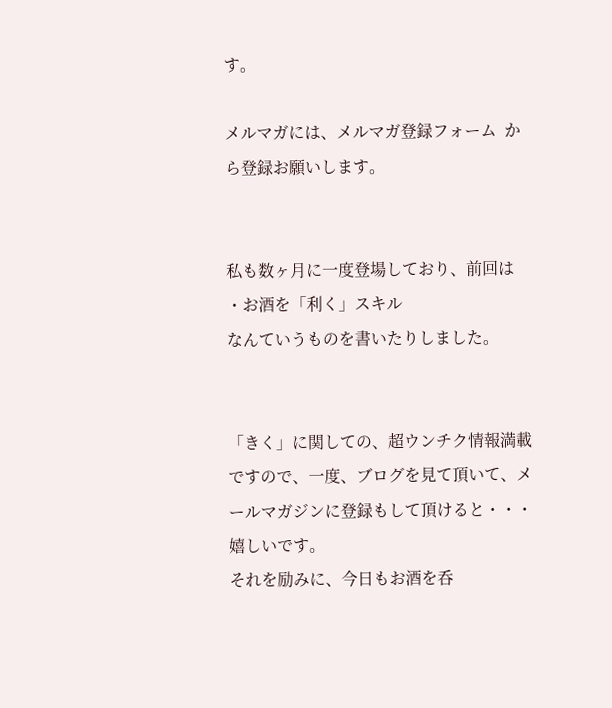す。

メルマガには、メルマガ登録フォーム  から登録お願いします。


私も数ヶ月に一度登場しており、前回は
・お酒を「利く」スキル
なんていうものを書いたりしました。


「きく」に関しての、超ウンチク情報満載ですので、一度、ブログを見て頂いて、メールマガジンに登録もして頂けると・・・嬉しいです。
それを励みに、今日もお酒を呑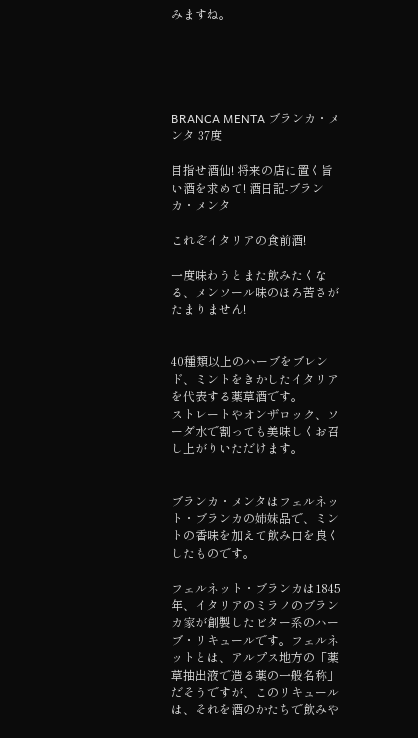みますね。





BRANCA MENTA ブランカ・メンタ 37度

目指せ酒仙! 将来の店に置く旨い酒を求めて! 酒日記-ブランカ・メンタ

これぞイタリアの食前酒!

一度味わうとまた飲みたくなる、メンソール味のほろ苦さがたまりません!


40種類以上のハーブをブレンド、ミントをきかしたイタリアを代表する薬草酒です。
ストレートやオンザロック、ソーダ水で割っても美味しくお召し上がりいただけます。


ブランカ・メンタはフェルネット・ブランカの姉妹品で、ミントの香味を加えて飲み口を良くしたものです。

フェルネット・ブランカは1845年、イタリアのミラノのブランカ家が創製したビター系のハーブ・リキュールです。フェルネットとは、アルプス地方の「薬草抽出液で造る薬の一般名称」だそうですが、このリキュールは、それを酒のかたちで飲みや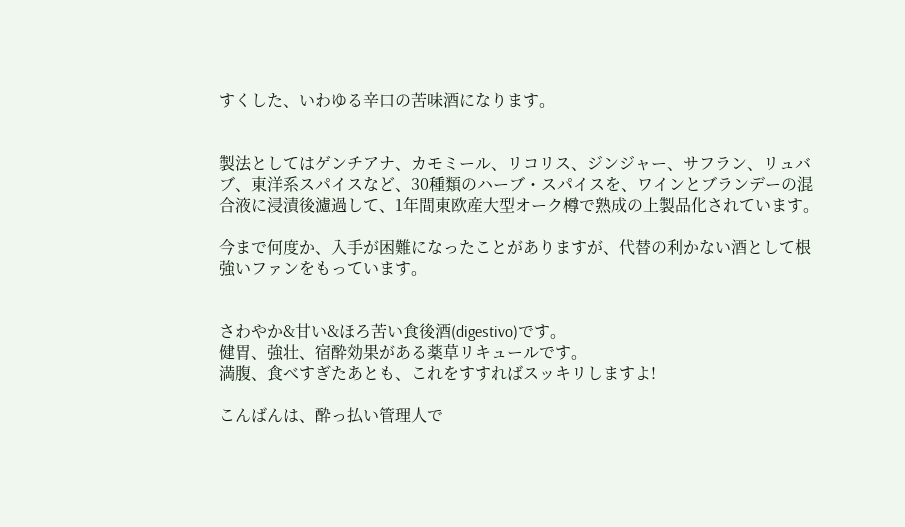すくした、いわゆる辛口の苦味酒になります。


製法としてはゲンチアナ、カモミール、リコリス、ジンジャー、サフラン、リュバブ、東洋系スパイスなど、30種類のハーブ・スパイスを、ワインとブランデーの混合液に浸漬後濾過して、1年間東欧産大型オーク樽で熟成の上製品化されています。

今まで何度か、入手が困難になったことがありますが、代替の利かない酒として根強いファンをもっています。


さわやか&甘い&ほろ苦い食後酒(digestivo)です。
健胃、強壮、宿酔効果がある薬草リキュールです。
満腹、食べすぎたあとも、これをすすればスッキリしますよ!

こんばんは、酔っ払い管理人で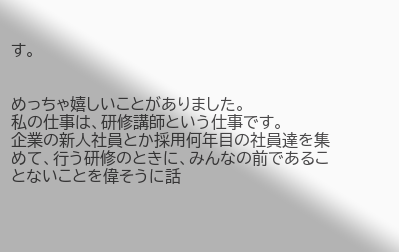す。


めっちゃ嬉しいことがありました。
私の仕事は、研修講師という仕事です。
企業の新人社員とか採用何年目の社員達を集めて、行う研修のときに、みんなの前であることないことを偉そうに話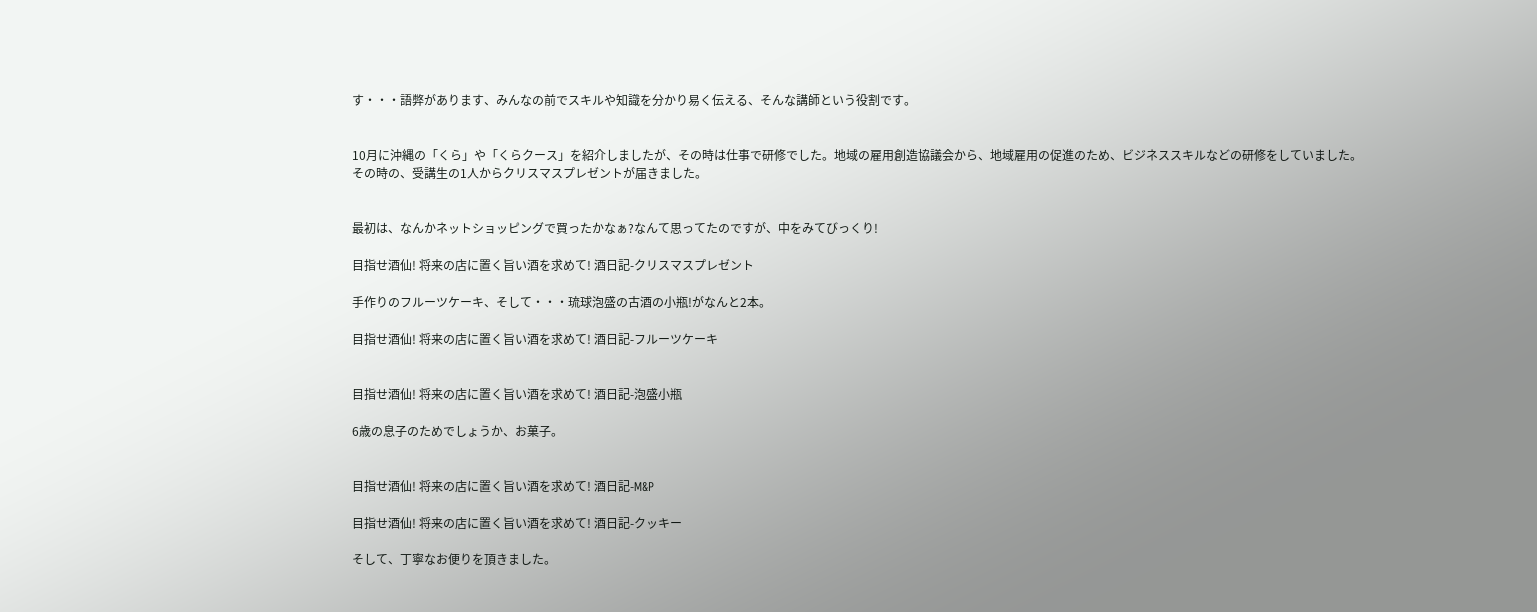す・・・語弊があります、みんなの前でスキルや知識を分かり易く伝える、そんな講師という役割です。


10月に沖縄の「くら」や「くらクース」を紹介しましたが、その時は仕事で研修でした。地域の雇用創造協議会から、地域雇用の促進のため、ビジネススキルなどの研修をしていました。
その時の、受講生の1人からクリスマスプレゼントが届きました。


最初は、なんかネットショッピングで買ったかなぁ?なんて思ってたのですが、中をみてびっくり!

目指せ酒仙! 将来の店に置く旨い酒を求めて! 酒日記-クリスマスプレゼント

手作りのフルーツケーキ、そして・・・琉球泡盛の古酒の小瓶!がなんと2本。

目指せ酒仙! 将来の店に置く旨い酒を求めて! 酒日記-フルーツケーキ


目指せ酒仙! 将来の店に置く旨い酒を求めて! 酒日記-泡盛小瓶

6歳の息子のためでしょうか、お菓子。


目指せ酒仙! 将来の店に置く旨い酒を求めて! 酒日記-M&P

目指せ酒仙! 将来の店に置く旨い酒を求めて! 酒日記-クッキー

そして、丁寧なお便りを頂きました。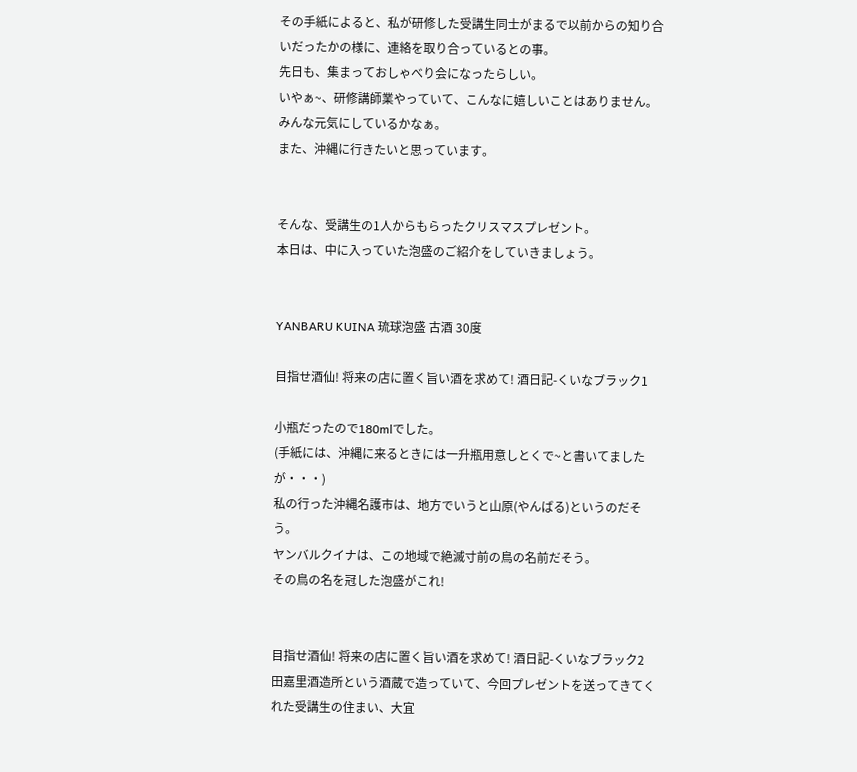その手紙によると、私が研修した受講生同士がまるで以前からの知り合いだったかの様に、連絡を取り合っているとの事。
先日も、集まっておしゃべり会になったらしい。
いやぁ~、研修講師業やっていて、こんなに嬉しいことはありません。
みんな元気にしているかなぁ。
また、沖縄に行きたいと思っています。


そんな、受講生の1人からもらったクリスマスプレゼント。
本日は、中に入っていた泡盛のご紹介をしていきましょう。


YANBARU KUINA 琉球泡盛 古酒 30度

目指せ酒仙! 将来の店に置く旨い酒を求めて! 酒日記-くいなブラック1

小瓶だったので180mlでした。
(手紙には、沖縄に来るときには一升瓶用意しとくで~と書いてましたが・・・)
私の行った沖縄名護市は、地方でいうと山原(やんばる)というのだそう。
ヤンバルクイナは、この地域で絶滅寸前の鳥の名前だそう。
その鳥の名を冠した泡盛がこれ!


目指せ酒仙! 将来の店に置く旨い酒を求めて! 酒日記-くいなブラック2
田嘉里酒造所という酒蔵で造っていて、今回プレゼントを送ってきてくれた受講生の住まい、大宜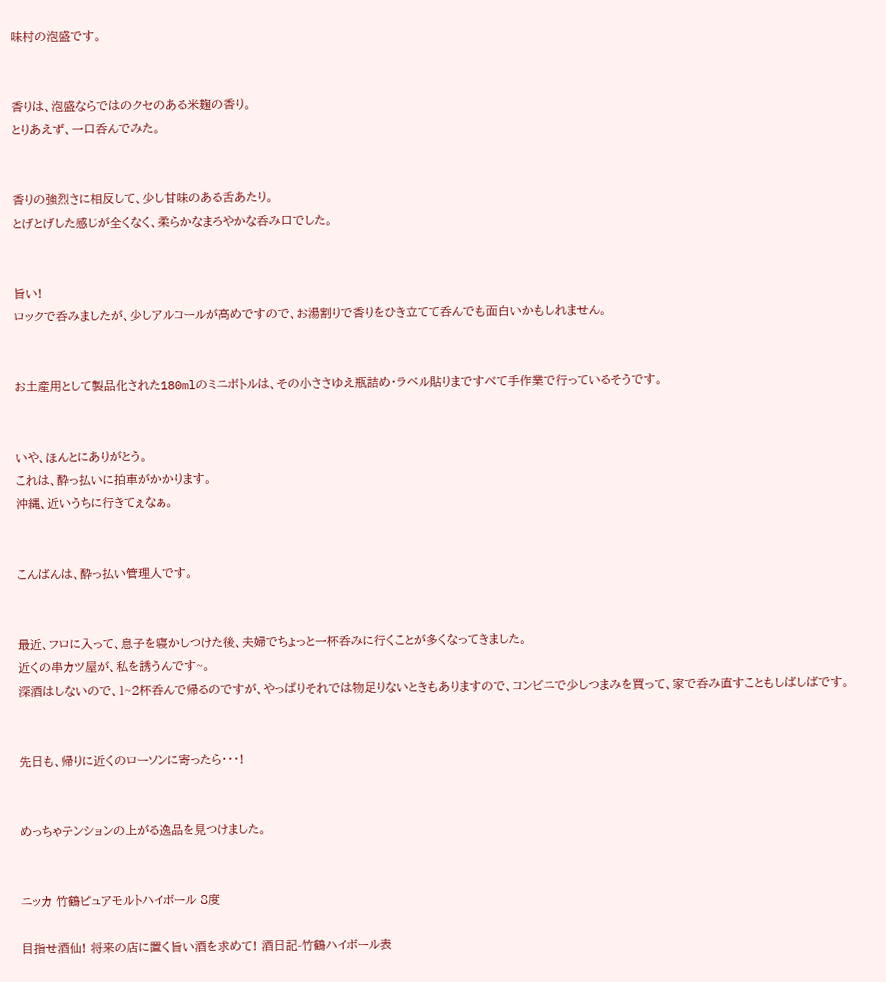味村の泡盛です。


香りは、泡盛ならではのクセのある米麹の香り。
とりあえず、一口呑んでみた。


香りの強烈さに相反して、少し甘味のある舌あたり。
とげとげした感じが全くなく、柔らかなまろやかな呑み口でした。


旨い!
ロックで呑みましたが、少しアルコールが高めですので、お湯割りで香りをひき立てて呑んでも面白いかもしれません。


お土産用として製品化された180mlのミニボトルは、その小ささゆえ瓶詰め・ラベル貼りまですべて手作業で行っているそうです。


いや、ほんとにありがとう。
これは、酔っ払いに拍車がかかります。
沖縄、近いうちに行きてぇなぁ。


こんばんは、酔っ払い管理人です。


最近、フロに入って、息子を寝かしつけた後、夫婦でちょっと一杯呑みに行くことが多くなってきました。
近くの串カツ屋が、私を誘うんです~。
深酒はしないので、1~2杯呑んで帰るのですが、やっぱりそれでは物足りないときもありますので、コンビニで少しつまみを買って、家で呑み直すこともしばしばです。


先日も、帰りに近くのローソンに寄ったら・・・!


めっちゃテンションの上がる逸品を見つけました。


ニッカ 竹鶴ピュアモルトハイボール 8度

目指せ酒仙! 将来の店に置く旨い酒を求めて! 酒日記-竹鶴ハイボール表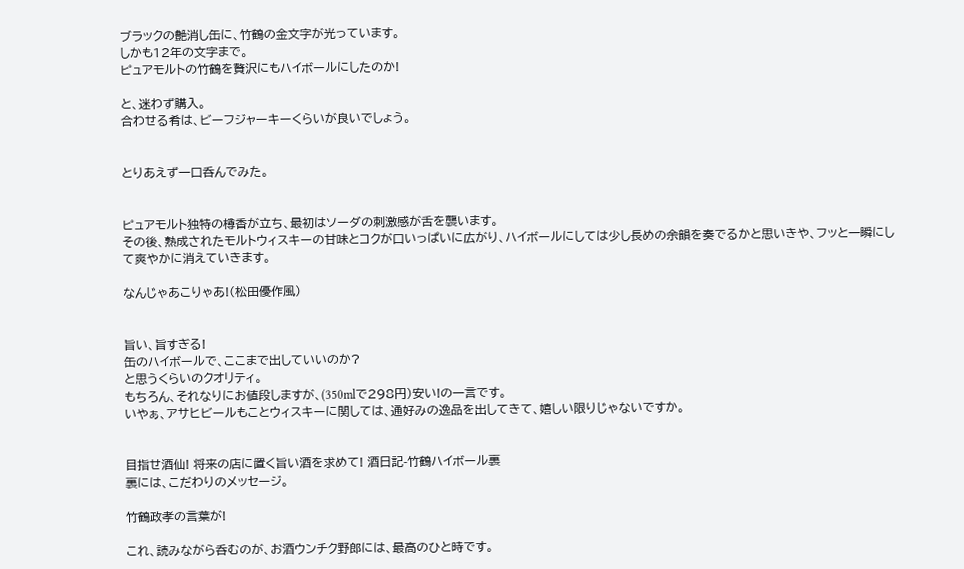ブラックの艶消し缶に、竹鶴の金文字が光っています。
しかも12年の文字まで。
ピュアモルトの竹鶴を贅沢にもハイボールにしたのか!

と、迷わず購入。
合わせる肴は、ビーフジャーキーくらいが良いでしょう。


とりあえず一口呑んでみた。


ピュアモルト独特の樽香が立ち、最初はソーダの刺激感が舌を襲います。
その後、熟成されたモルトウィスキーの甘味とコクが口いっぱいに広がり、ハイボールにしては少し長めの余韻を奏でるかと思いきや、フッと一瞬にして爽やかに消えていきます。

なんじゃあこりゃあ!(松田優作風)


旨い、旨すぎる!
缶のハイボールで、ここまで出していいのか?
と思うくらいのクオリティ。
もちろん、それなりにお値段しますが、(350mlで298円)安い!の一言です。
いやぁ、アサヒビールもことウィスキーに関しては、通好みの逸品を出してきて、嬉しい限りじゃないですか。


目指せ酒仙! 将来の店に置く旨い酒を求めて! 酒日記-竹鶴ハイボール裏
裏には、こだわりのメッセージ。

竹鶴政孝の言葉が!

これ、読みながら呑むのが、お酒ウンチク野郎には、最高のひと時です。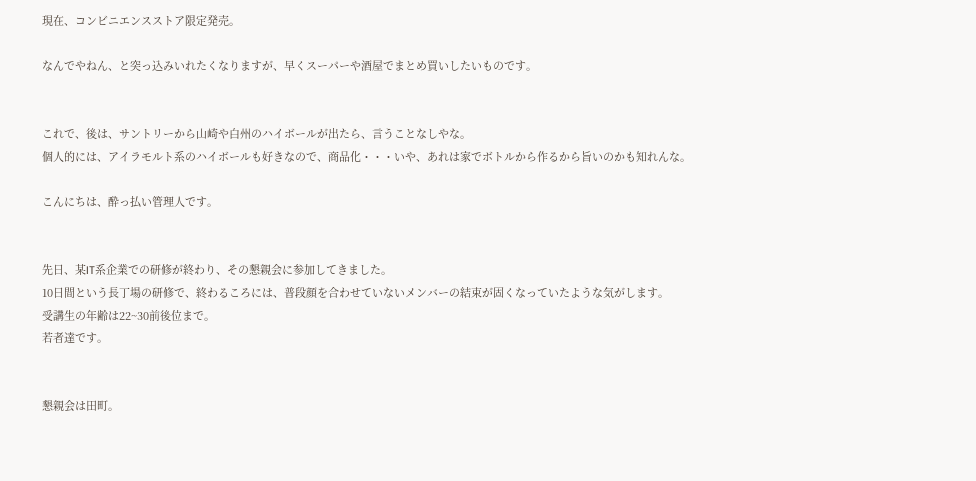現在、コンビニエンスストア限定発売。

なんでやねん、と突っ込みいれたくなりますが、早くスーパーや酒屋でまとめ買いしたいものです。


これで、後は、サントリーから山崎や白州のハイボールが出たら、言うことなしやな。
個人的には、アイラモルト系のハイボールも好きなので、商品化・・・いや、あれは家でボトルから作るから旨いのかも知れんな。

こんにちは、酔っ払い管理人です。


先日、某IT系企業での研修が終わり、その懇親会に参加してきました。
10日間という長丁場の研修で、終わるころには、普段顔を合わせていないメンバーの結束が固くなっていたような気がします。
受講生の年齢は22~30前後位まで。
若者達です。


懇親会は田町。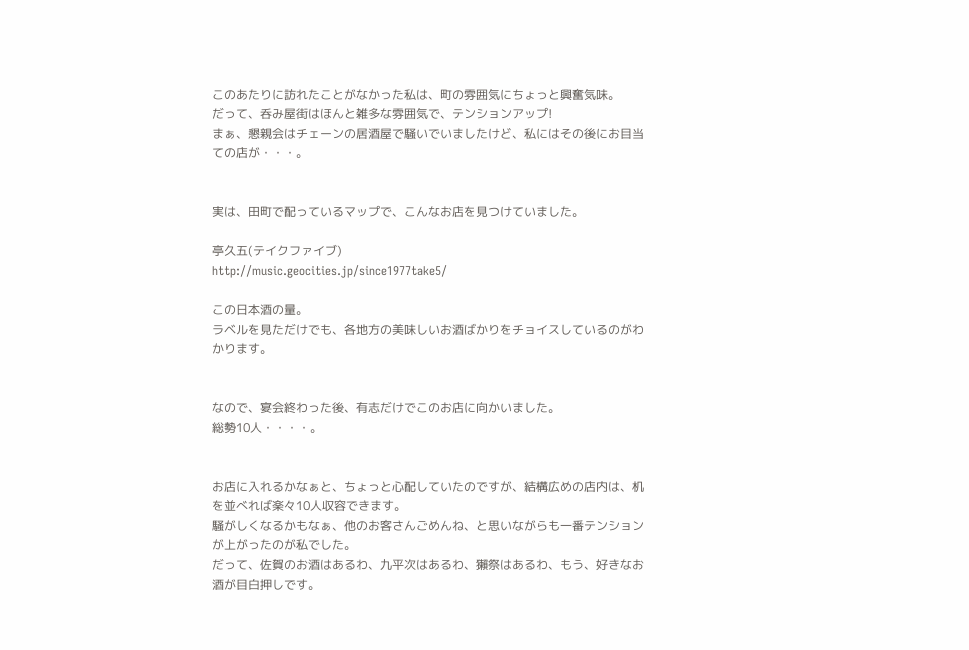このあたりに訪れたことがなかった私は、町の雰囲気にちょっと興奮気味。
だって、呑み屋街はほんと雑多な雰囲気で、テンションアップ!
まぁ、懇親会はチェーンの居酒屋で騒いでいましたけど、私にはその後にお目当ての店が・・・。


実は、田町で配っているマップで、こんなお店を見つけていました。

亭久五(テイクファイブ)
http://music.geocities.jp/since1977take5/

この日本酒の量。
ラベルを見ただけでも、各地方の美味しいお酒ばかりをチョイスしているのがわかります。


なので、宴会終わった後、有志だけでこのお店に向かいました。
総勢10人・・・・。


お店に入れるかなぁと、ちょっと心配していたのですが、結構広めの店内は、机を並べれば楽々10人収容できます。
騒がしくなるかもなぁ、他のお客さんごめんね、と思いながらも一番テンションが上がったのが私でした。
だって、佐賀のお酒はあるわ、九平次はあるわ、獺祭はあるわ、もう、好きなお酒が目白押しです。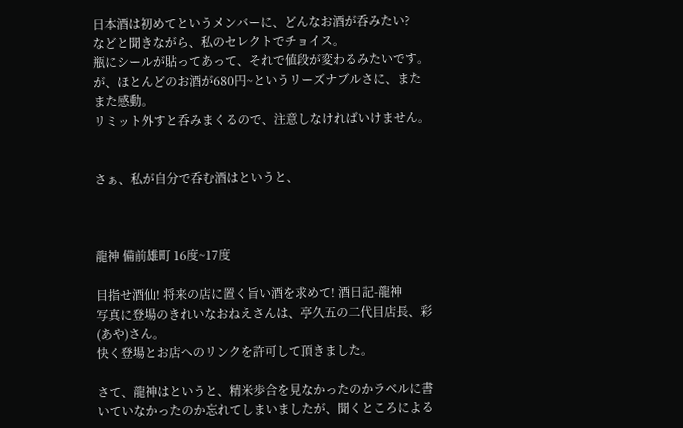日本酒は初めてというメンバーに、どんなお酒が呑みたい?
などと聞きながら、私のセレクトでチョイス。
瓶にシールが貼ってあって、それで値段が変わるみたいです。
が、ほとんどのお酒が680円~というリーズナブルさに、またまた感動。
リミット外すと呑みまくるので、注意しなければいけません。


さぁ、私が自分で呑む酒はというと、



龍神 備前雄町 16度~17度

目指せ酒仙! 将来の店に置く旨い酒を求めて! 酒日記-龍神
写真に登場のきれいなおねえさんは、亭久五の二代目店長、彩(あや)さん。
快く登場とお店へのリンクを許可して頂きました。

さて、龍神はというと、精米歩合を見なかったのかラベルに書いていなかったのか忘れてしまいましたが、聞くところによる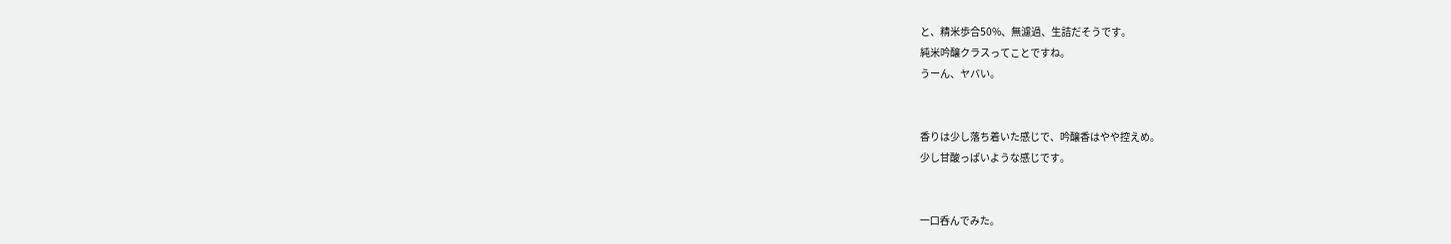と、精米歩合50%、無濾過、生詰だそうです。
純米吟醸クラスってことですね。
うーん、ヤバい。


香りは少し落ち着いた感じで、吟醸香はやや控えめ。
少し甘酸っぱいような感じです。


一口呑んでみた。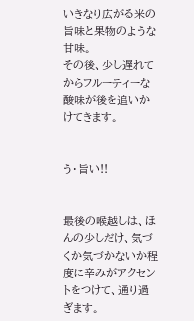いきなり広がる米の旨味と果物のような甘味。
その後、少し遅れてからフルーティーな酸味が後を追いかけてきます。


う・旨い!!


最後の喉越しは、ほんの少しだけ、気づくか気づかないか程度に辛みがアクセントをつけて、通り過ぎます。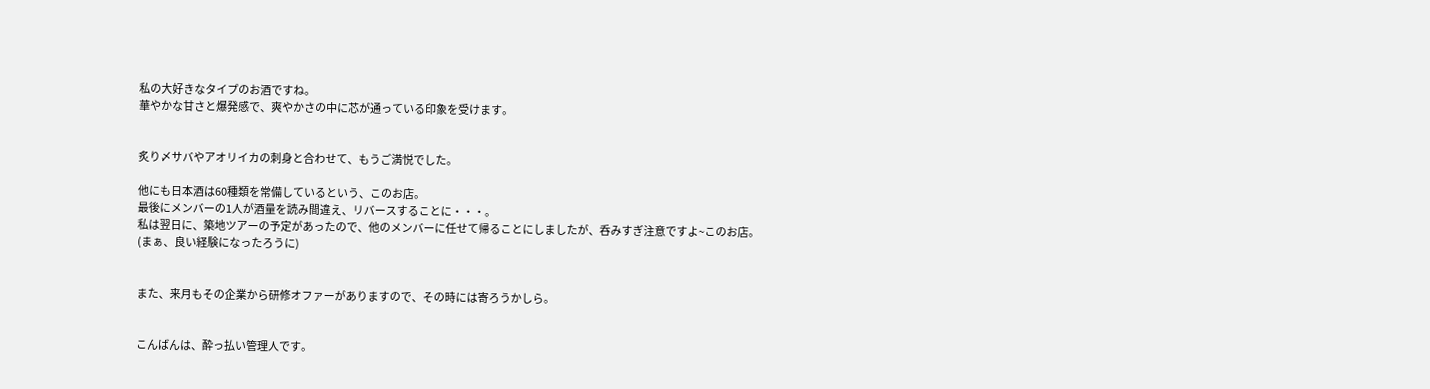私の大好きなタイプのお酒ですね。
華やかな甘さと爆発感で、爽やかさの中に芯が通っている印象を受けます。


炙り〆サバやアオリイカの刺身と合わせて、もうご満悦でした。

他にも日本酒は60種類を常備しているという、このお店。
最後にメンバーの1人が酒量を読み間違え、リバースすることに・・・。
私は翌日に、築地ツアーの予定があったので、他のメンバーに任せて帰ることにしましたが、呑みすぎ注意ですよ~このお店。
(まぁ、良い経験になったろうに)


また、来月もその企業から研修オファーがありますので、その時には寄ろうかしら。


こんばんは、酔っ払い管理人です。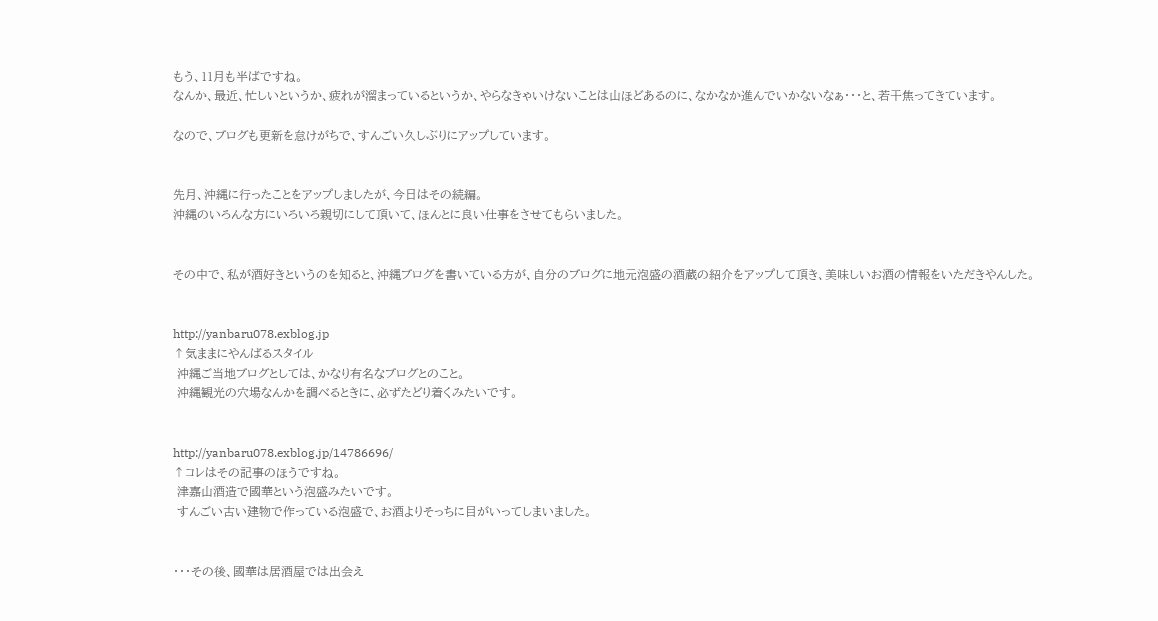もう、11月も半ばですね。
なんか、最近、忙しいというか、疲れが溜まっているというか、やらなきゃいけないことは山ほどあるのに、なかなか進んでいかないなぁ・・・と、若干焦ってきています。

なので、ブログも更新を怠けがちで、すんごい久しぶりにアップしています。


先月、沖縄に行ったことをアップしましたが、今日はその続編。
沖縄のいろんな方にいろいろ親切にして頂いて、ほんとに良い仕事をさせてもらいました。


その中で、私が酒好きというのを知ると、沖縄ブログを書いている方が、自分のブログに地元泡盛の酒蔵の紹介をアップして頂き、美味しいお酒の情報をいただきやんした。


http://yanbaru078.exblog.jp
↑気ままにやんばるスタイル
 沖縄ご当地ブログとしては、かなり有名なブログとのこと。
 沖縄観光の穴場なんかを調べるときに、必ずたどり着くみたいです。


http://yanbaru078.exblog.jp/14786696/
↑コレはその記事のほうですね。
 津嘉山酒造で國華という泡盛みたいです。
 すんごい古い建物で作っている泡盛で、お酒よりそっちに目がいってしまいました。


・・・その後、國華は居酒屋では出会え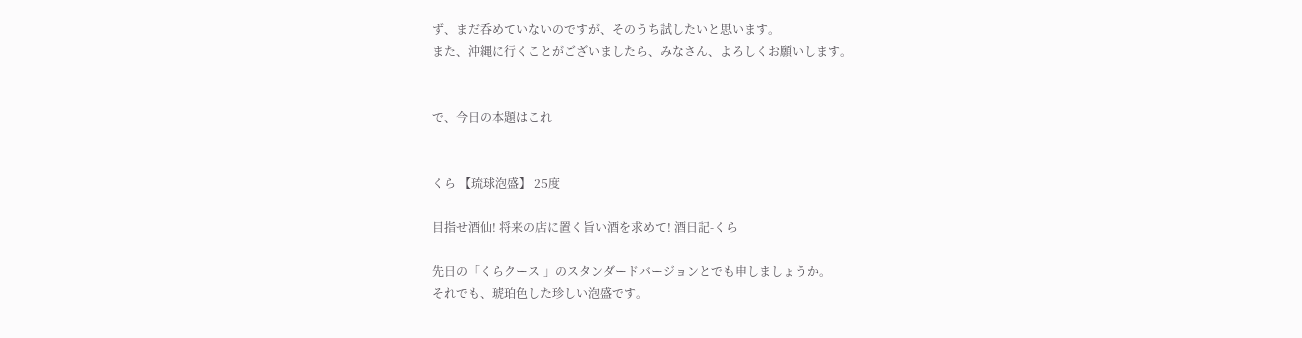ず、まだ呑めていないのですが、そのうち試したいと思います。
また、沖縄に行くことがございましたら、みなさん、よろしくお願いします。


で、今日の本題はこれ


くら 【琉球泡盛】 25度

目指せ酒仙! 将来の店に置く旨い酒を求めて! 酒日記-くら

先日の「くらクース 」のスタンダードバージョンとでも申しましょうか。
それでも、琥珀色した珍しい泡盛です。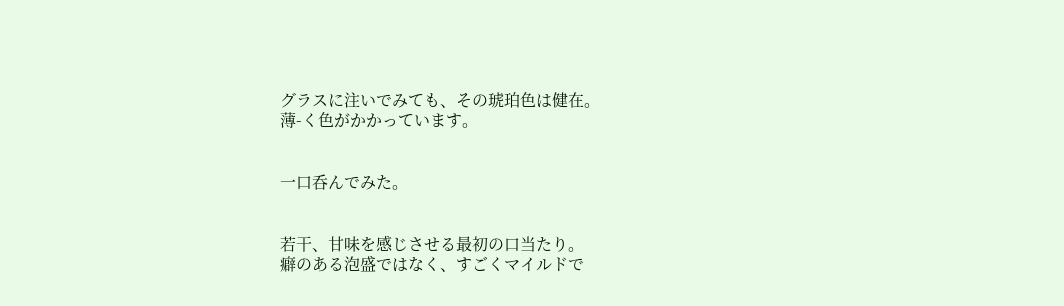グラスに注いでみても、その琥珀色は健在。
薄-く色がかかっています。


一口呑んでみた。


若干、甘味を感じさせる最初の口当たり。
癖のある泡盛ではなく、すごくマイルドで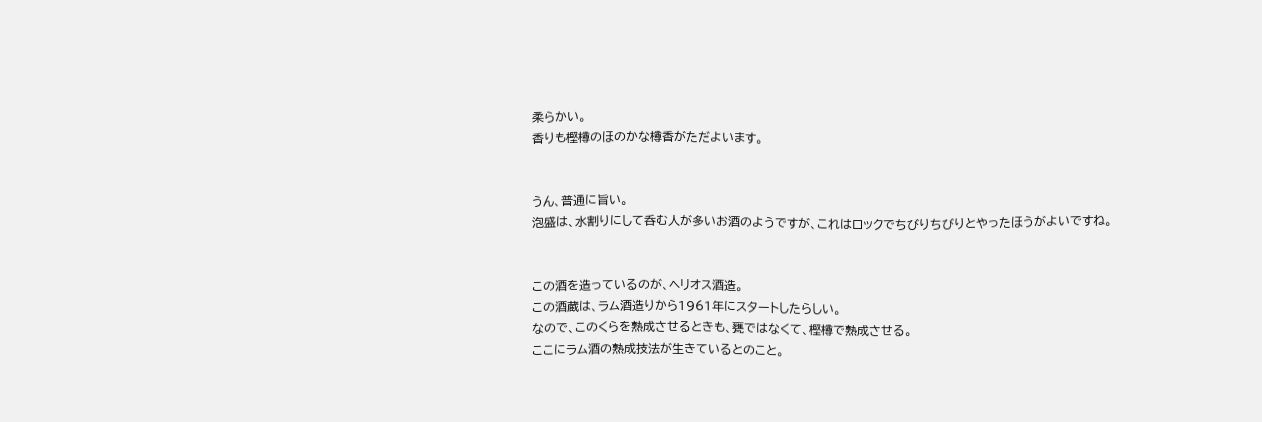柔らかい。
香りも樫樽のほのかな樽香がただよいます。


うん、普通に旨い。
泡盛は、水割りにして呑む人が多いお酒のようですが、これはロックでちびりちびりとやったほうがよいですね。


この酒を造っているのが、ヘリオス酒造。
この酒蔵は、ラム酒造りから1961年にスタートしたらしい。
なので、このくらを熟成させるときも、甕ではなくて、樫樽で熟成させる。
ここにラム酒の熟成技法が生きているとのこと。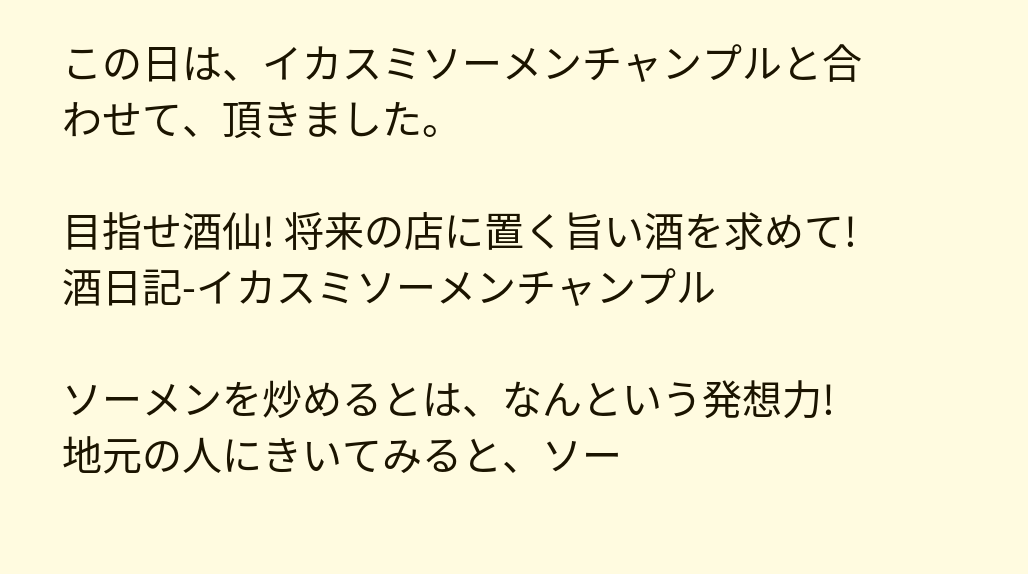この日は、イカスミソーメンチャンプルと合わせて、頂きました。

目指せ酒仙! 将来の店に置く旨い酒を求めて! 酒日記-イカスミソーメンチャンプル

ソーメンを炒めるとは、なんという発想力!
地元の人にきいてみると、ソー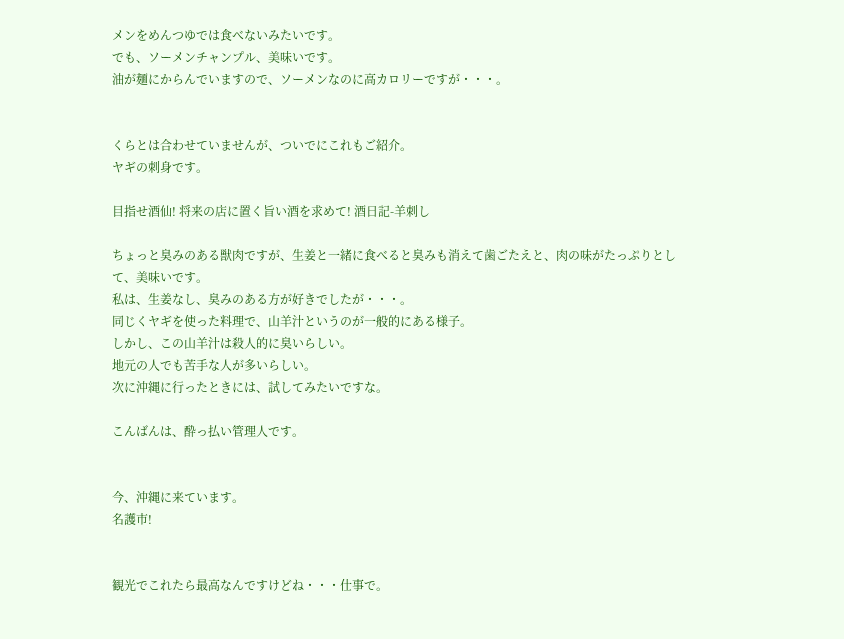メンをめんつゆでは食べないみたいです。
でも、ソーメンチャンプル、美味いです。
油が麺にからんでいますので、ソーメンなのに高カロリーですが・・・。


くらとは合わせていませんが、ついでにこれもご紹介。
ヤギの刺身です。

目指せ酒仙! 将来の店に置く旨い酒を求めて! 酒日記-羊刺し

ちょっと臭みのある獣肉ですが、生姜と一緒に食べると臭みも消えて歯ごたえと、肉の味がたっぷりとして、美味いです。
私は、生姜なし、臭みのある方が好きでしたが・・・。
同じくヤギを使った料理で、山羊汁というのが一般的にある様子。
しかし、この山羊汁は殺人的に臭いらしい。
地元の人でも苦手な人が多いらしい。
次に沖縄に行ったときには、試してみたいですな。

こんばんは、酔っ払い管理人です。


今、沖縄に来ています。
名護市!


観光でこれたら最高なんですけどね・・・仕事で。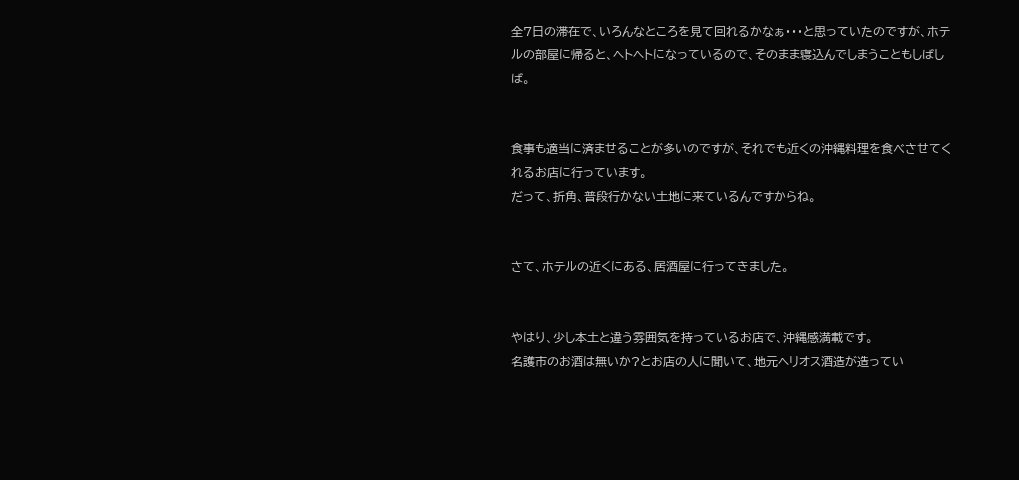全7日の滞在で、いろんなところを見て回れるかなぁ・・・と思っていたのですが、ホテルの部屋に帰ると、ヘトヘトになっているので、そのまま寝込んでしまうこともしばしば。


食事も適当に済ませることが多いのですが、それでも近くの沖縄料理を食べさせてくれるお店に行っています。
だって、折角、普段行かない土地に来ているんですからね。


さて、ホテルの近くにある、居酒屋に行ってきました。


やはり、少し本土と違う雰囲気を持っているお店で、沖縄感満載です。
名護市のお酒は無いか?とお店の人に聞いて、地元ヘリオス酒造が造ってい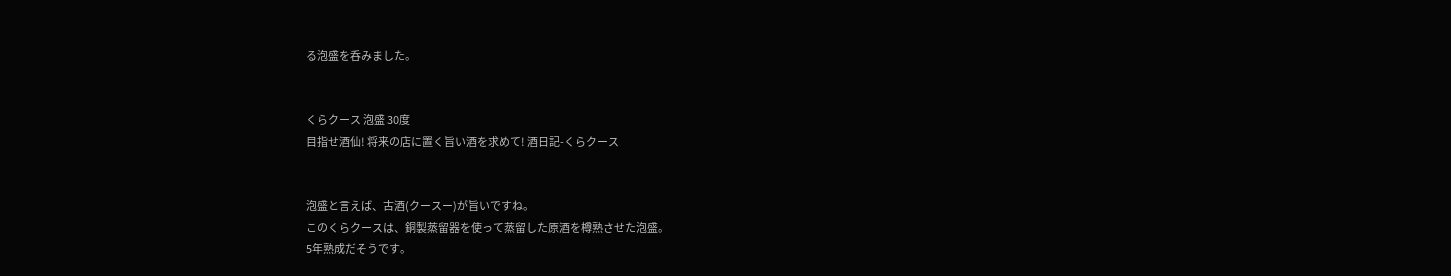る泡盛を呑みました。


くらクース 泡盛 30度
目指せ酒仙! 将来の店に置く旨い酒を求めて! 酒日記-くらクース


泡盛と言えば、古酒(クースー)が旨いですね。
このくらクースは、銅製蒸留器を使って蒸留した原酒を樽熟させた泡盛。
5年熟成だそうです。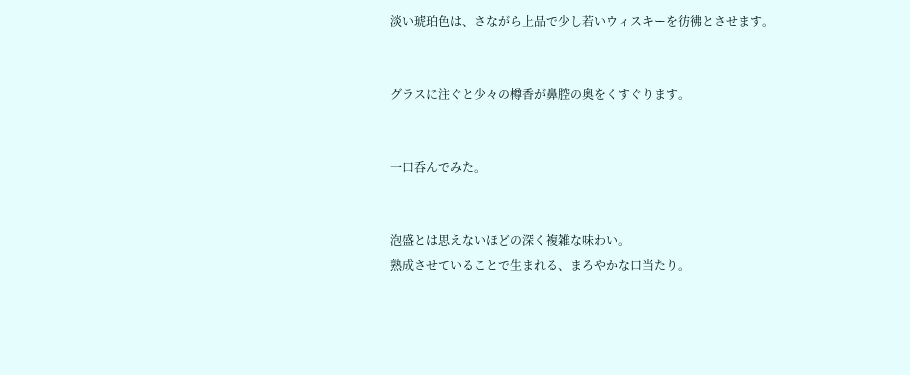淡い琥珀色は、さながら上品で少し若いウィスキーを彷彿とさせます。


グラスに注ぐと少々の樽香が鼻腔の奥をくすぐります。


一口呑んでみた。


泡盛とは思えないほどの深く複雑な味わい。
熟成させていることで生まれる、まろやかな口当たり。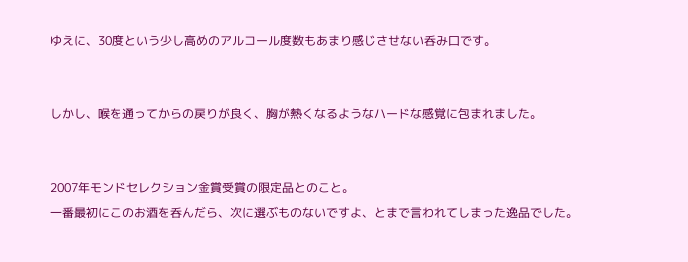ゆえに、30度という少し高めのアルコール度数もあまり感じさせない呑み口です。


しかし、喉を通ってからの戻りが良く、胸が熱くなるようなハードな感覚に包まれました。


2007年モンドセレクション金賞受賞の限定品とのこと。
一番最初にこのお酒を呑んだら、次に選ぶものないですよ、とまで言われてしまった逸品でした。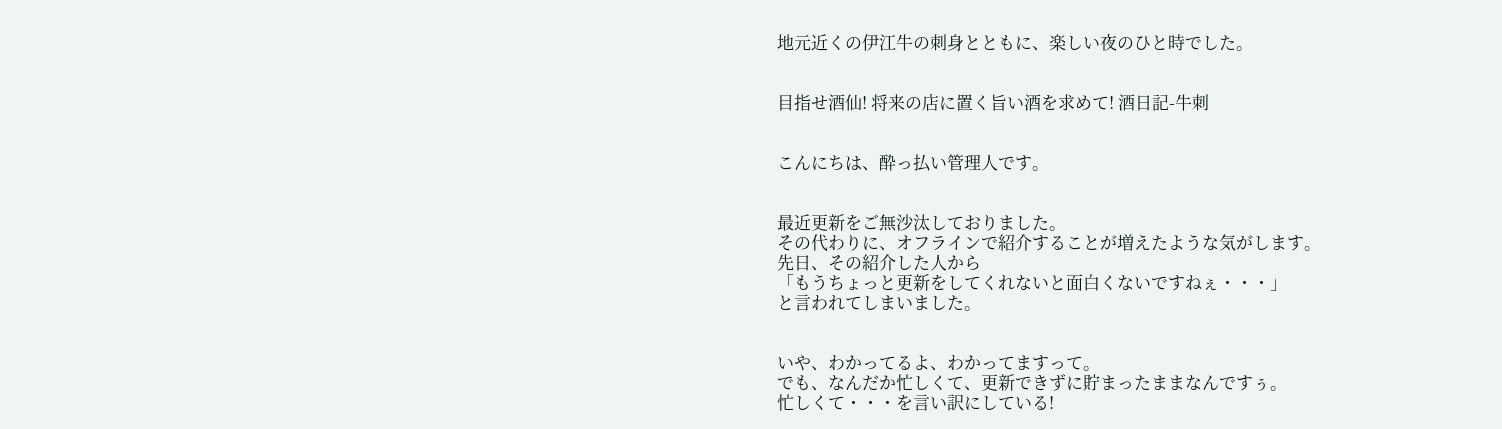地元近くの伊江牛の刺身とともに、楽しい夜のひと時でした。


目指せ酒仙! 将来の店に置く旨い酒を求めて! 酒日記-牛刺


こんにちは、酔っ払い管理人です。


最近更新をご無沙汰しておりました。
その代わりに、オフラインで紹介することが増えたような気がします。
先日、その紹介した人から
「もうちょっと更新をしてくれないと面白くないですねぇ・・・」
と言われてしまいました。


いや、わかってるよ、わかってますって。
でも、なんだか忙しくて、更新できずに貯まったままなんですぅ。
忙しくて・・・を言い訳にしている!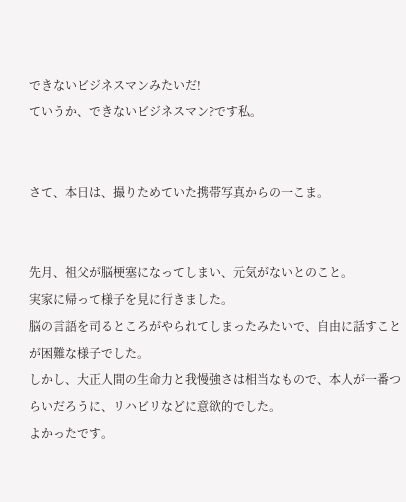できないビジネスマンみたいだ!
ていうか、できないビジネスマン?です私。


さて、本日は、撮りためていた携帯写真からの一こま。


先月、祖父が脳梗塞になってしまい、元気がないとのこと。
実家に帰って様子を見に行きました。
脳の言語を司るところがやられてしまったみたいで、自由に話すことが困難な様子でした。
しかし、大正人間の生命力と我慢強さは相当なもので、本人が一番つらいだろうに、リハビリなどに意欲的でした。
よかったです。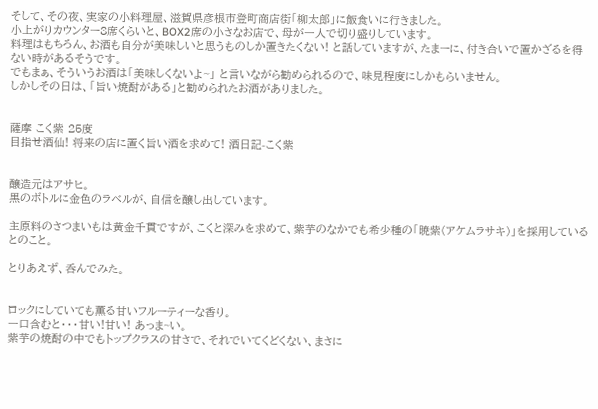そして、その夜、実家の小料理屋、滋賀県彦根市登町商店街「柳太郎」に飯食いに行きました。
小上がりカウンター8席くらいと、BOX2席の小さなお店で、母が一人で切り盛りしています。
料理はもちろん、お酒も自分が美味しいと思うものしか置きたくない! と話していますが、たまーに、付き合いで置かざるを得ない時があるそうです。
でもまぁ、そういうお酒は「美味しくないよ~」 と言いながら勧められるので、味見程度にしかもらいません。
しかしその日は、「旨い焼酎がある」と勧められたお酒がありました。


薩摩 こく紫 25度
目指せ酒仙! 将来の店に置く旨い酒を求めて! 酒日記-こく紫


醸造元はアサヒ。
黒のボトルに金色のラベルが、自信を醸し出しています。

主原料のさつまいもは黄金千貫ですが、こくと深みを求めて、紫芋のなかでも希少種の「暁紫(アケムラサキ)」を採用しているとのこと。

とりあえず、呑んでみた。


ロックにしていても薫る甘いフルーティーな香り。
一口含むと・・・甘い!甘い! あっま~い。
紫芋の焼酎の中でもトップクラスの甘さで、それでいてくどくない、まさに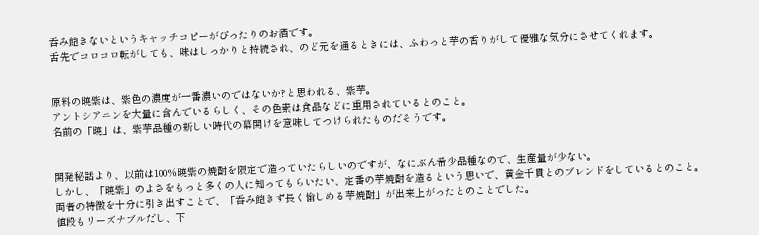呑み飽きないというキャッチコピーがぴったりのお酒です。
舌先でコロコロ転がしても、味はしっかりと持続され、のど元を通るときには、ふわっと芋の香りがして優雅な気分にさせてくれます。


原料の暁紫は、紫色の濃度が一番濃いのではないか?と思われる、紫芋。
アントシアニンを大量に含んでいるらしく、その色素は食品などに重用されているとのこと。
名前の「暁」は、紫芋品種の新しい時代の幕開けを意味してつけられたものだそうです。


開発秘話より、以前は100%暁紫の焼酎を限定で造っていたらしいのですが、なにぶん希少品種なので、生産量が少ない。
しかし、「暁紫」のよさをもっと多くの人に知ってもらいたい、定番の芋焼酎を造るという思いで、黄金千貫とのブレンドをしているとのこと。
両者の特徴を十分に引き出すことで、「呑み飽きず長く愉しめる芋焼酎」が出来上がったとのことでした。
値段もリーズナブルだし、下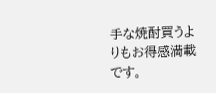手な焼酎買うよりもお得感満載です。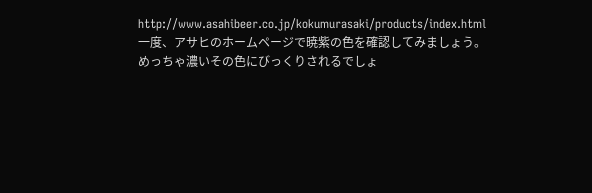http://www.asahibeer.co.jp/kokumurasaki/products/index.html
一度、アサヒのホームページで暁紫の色を確認してみましょう。
めっちゃ濃いその色にびっくりされるでしょ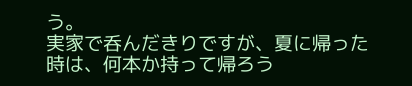う。
実家で呑んだきりですが、夏に帰った時は、何本か持って帰ろう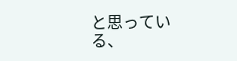と思っている、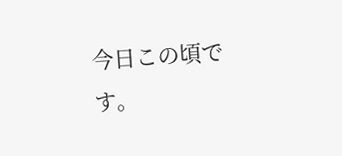今日この頃です。